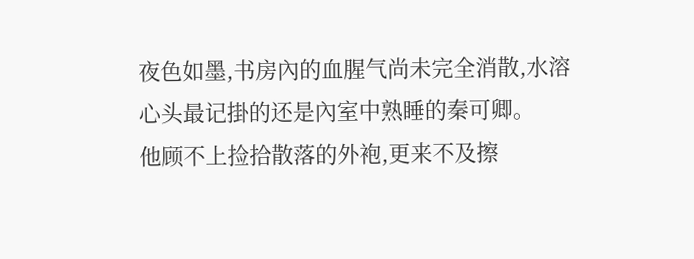夜色如墨,书房內的血腥气尚未完全消散,水溶心头最记掛的还是內室中熟睡的秦可卿。
他顾不上捡拾散落的外袍,更来不及擦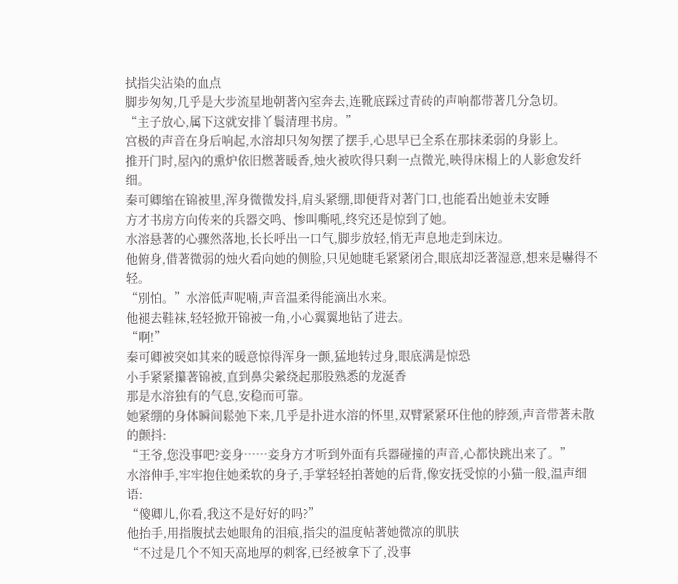拭指尖沾染的血点
脚步匆匆,几乎是大步流星地朝著內室奔去,连靴底踩过青砖的声响都带著几分急切。
“主子放心,属下这就安排丫鬟清理书房。”
宫极的声音在身后响起,水溶却只匆匆摆了摆手,心思早已全系在那抹柔弱的身影上。
推开门时,屋內的熏炉依旧燃著暖香,烛火被吹得只剩一点微光,映得床榻上的人影愈发纤细。
秦可卿缩在锦被里,浑身微微发抖,肩头紧绷,即便背对著门口,也能看出她並未安睡
方才书房方向传来的兵器交鸣、惨叫嘶吼,终究还是惊到了她。
水溶悬著的心骤然落地,长长呼出一口气,脚步放轻,悄无声息地走到床边。
他俯身,借著微弱的烛火看向她的侧脸,只见她睫毛紧紧闭合,眼底却泛著湿意,想来是嚇得不轻。
“別怕。”水溶低声呢喃,声音温柔得能滴出水来。
他褪去鞋袜,轻轻掀开锦被一角,小心翼翼地钻了进去。
“啊!”
秦可卿被突如其来的暖意惊得浑身一颤,猛地转过身,眼底满是惊恐
小手紧紧攥著锦被,直到鼻尖縈绕起那股熟悉的龙涎香
那是水溶独有的气息,安稳而可靠。
她紧绷的身体瞬间鬆弛下来,几乎是扑进水溶的怀里,双臂紧紧环住他的脖颈,声音带著未散的颤抖:
“王爷,您没事吧?妾身……妾身方才听到外面有兵器碰撞的声音,心都快跳出来了。”
水溶伸手,牢牢抱住她柔软的身子,手掌轻轻拍著她的后背,像安抚受惊的小猫一般,温声细语:
“傻卿儿,你看,我这不是好好的吗?”
他抬手,用指腹拭去她眼角的泪痕,指尖的温度帖著她微凉的肌肤
“不过是几个不知天高地厚的刺客,已经被拿下了,没事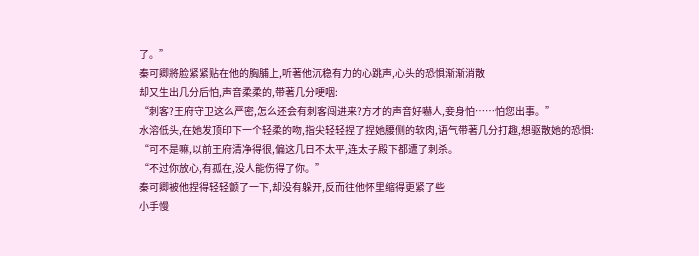了。”
秦可卿將脸紧紧贴在他的胸脯上,听著他沉稳有力的心跳声,心头的恐惧渐渐消散
却又生出几分后怕,声音柔柔的,带著几分哽咽:
“刺客?王府守卫这么严密,怎么还会有刺客闯进来?方才的声音好嚇人,妾身怕……怕您出事。”
水溶低头,在她发顶印下一个轻柔的吻,指尖轻轻捏了捏她腰侧的软肉,语气带著几分打趣,想驱散她的恐惧:
“可不是嘛,以前王府清净得很,偏这几日不太平,连太子殿下都遭了刺杀。
“不过你放心,有孤在,没人能伤得了你。”
秦可卿被他捏得轻轻颤了一下,却没有躲开,反而往他怀里缩得更紧了些
小手慢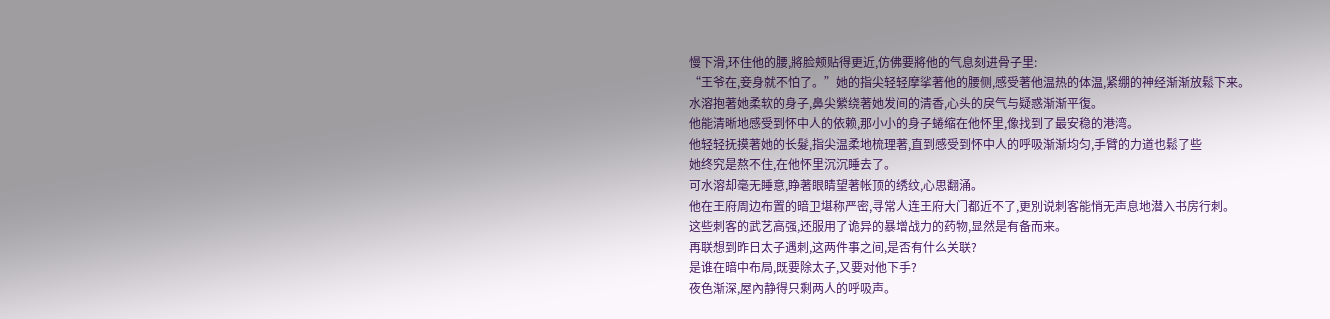慢下滑,环住他的腰,將脸颊贴得更近,仿佛要將他的气息刻进骨子里:
“王爷在,妾身就不怕了。”她的指尖轻轻摩挲著他的腰侧,感受著他温热的体温,紧绷的神经渐渐放鬆下来。
水溶抱著她柔软的身子,鼻尖縈绕著她发间的清香,心头的戾气与疑惑渐渐平復。
他能清晰地感受到怀中人的依赖,那小小的身子蜷缩在他怀里,像找到了最安稳的港湾。
他轻轻抚摸著她的长髮,指尖温柔地梳理著,直到感受到怀中人的呼吸渐渐均匀,手臂的力道也鬆了些
她终究是熬不住,在他怀里沉沉睡去了。
可水溶却毫无睡意,睁著眼睛望著帐顶的绣纹,心思翻涌。
他在王府周边布置的暗卫堪称严密,寻常人连王府大门都近不了,更別说刺客能悄无声息地潜入书房行刺。
这些刺客的武艺高强,还服用了诡异的暴增战力的药物,显然是有备而来。
再联想到昨日太子遇刺,这两件事之间,是否有什么关联?
是谁在暗中布局,既要除太子,又要对他下手?
夜色渐深,屋內静得只剩两人的呼吸声。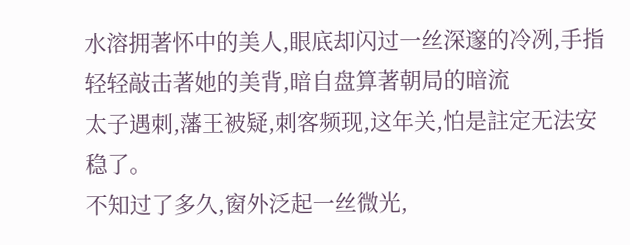水溶拥著怀中的美人,眼底却闪过一丝深邃的冷冽,手指轻轻敲击著她的美背,暗自盘算著朝局的暗流
太子遇刺,藩王被疑,刺客频现,这年关,怕是註定无法安稳了。
不知过了多久,窗外泛起一丝微光,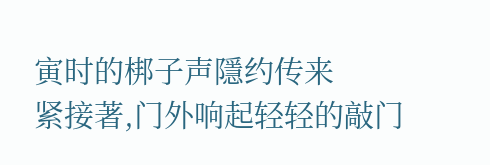寅时的梆子声隱约传来
紧接著,门外响起轻轻的敲门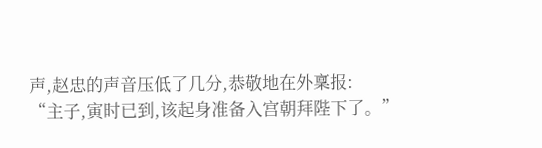声,赵忠的声音压低了几分,恭敬地在外稟报:
“主子,寅时已到,该起身准备入宫朝拜陛下了。”